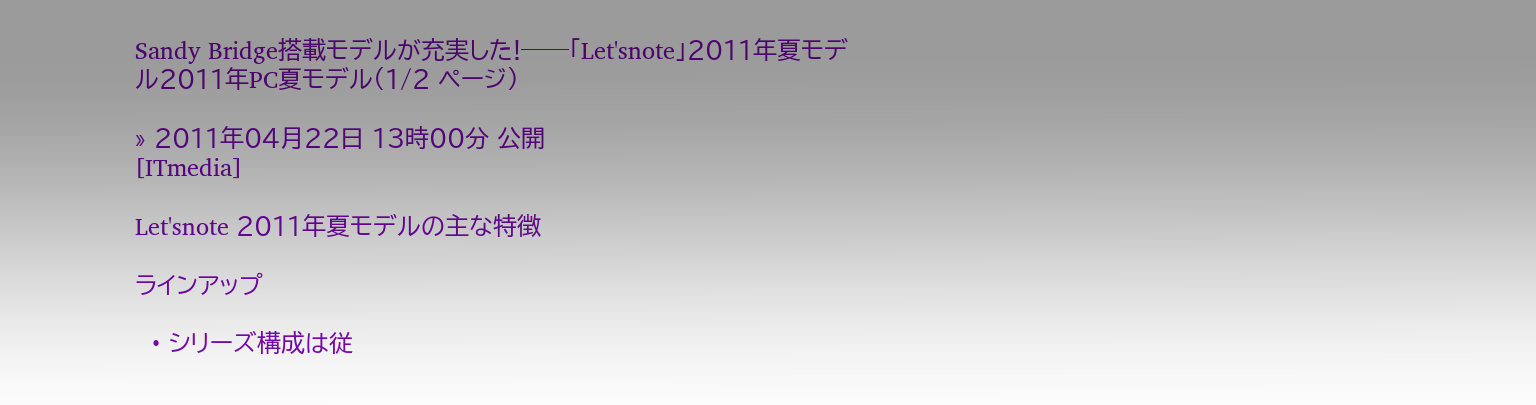Sandy Bridge搭載モデルが充実した!──「Let'snote」2011年夏モデル2011年PC夏モデル(1/2 ページ)

» 2011年04月22日 13時00分 公開
[ITmedia]

Let'snote 2011年夏モデルの主な特徴

ラインアップ

  • シリーズ構成は従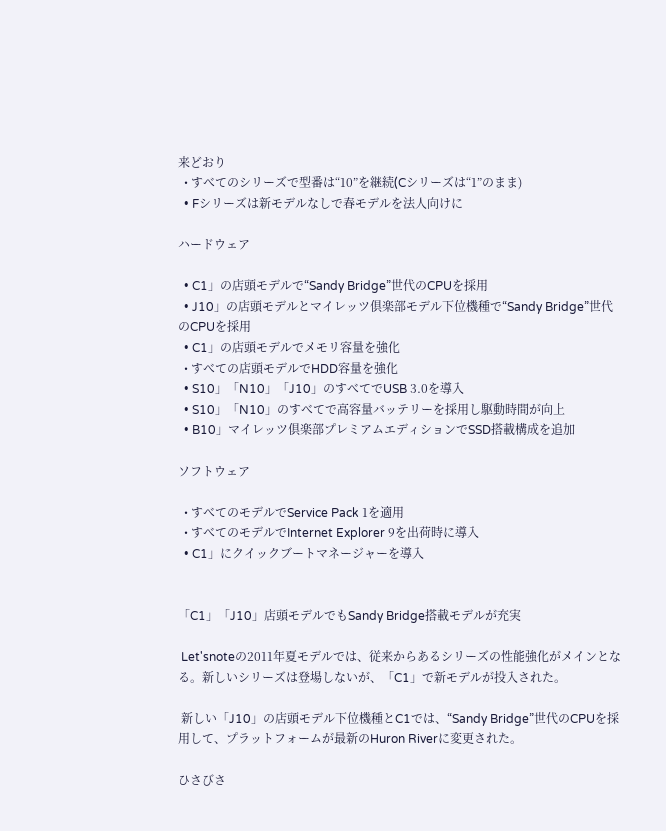来どおり
  • すべてのシリーズで型番は“10”を継続(Cシリーズは“1”のまま)
  • Fシリーズは新モデルなしで春モデルを法人向けに

ハードウェア

  • C1」の店頭モデルで“Sandy Bridge”世代のCPUを採用
  • J10」の店頭モデルとマイレッツ倶楽部モデル下位機種で“Sandy Bridge”世代のCPUを採用
  • C1」の店頭モデルでメモリ容量を強化
  • すべての店頭モデルでHDD容量を強化
  • S10」「N10」「J10」のすべてでUSB 3.0を導入
  • S10」「N10」のすべてで高容量バッテリーを採用し駆動時間が向上
  • B10」マイレッツ倶楽部プレミアムエディションでSSD搭載構成を追加

ソフトウェア

  • すべてのモデルでService Pack 1を適用
  • すべてのモデルでInternet Explorer 9を出荷時に導入
  • C1」にクイックブートマネージャーを導入


「C1」「J10」店頭モデルでもSandy Bridge搭載モデルが充実

 Let'snoteの2011年夏モデルでは、従来からあるシリーズの性能強化がメインとなる。新しいシリーズは登場しないが、「C1」で新モデルが投入された。

 新しい「J10」の店頭モデル下位機種とC1では、“Sandy Bridge”世代のCPUを採用して、プラットフォームが最新のHuron Riverに変更された。

ひさびさ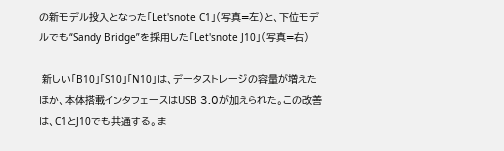の新モデル投入となった「Let'snote C1」(写真=左)と、下位モデルでも“Sandy Bridge”を採用した「Let'snote J10」(写真=右)

 新しい「B10」「S10」「N10」は、データストレージの容量が増えたほか、本体搭載インタフェースはUSB 3.0が加えられた。この改善は、C1とJ10でも共通する。ま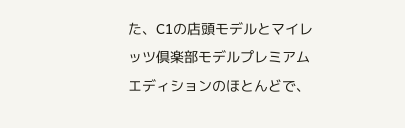た、C1の店頭モデルとマイレッツ倶楽部モデルプレミアムエディションのほとんどで、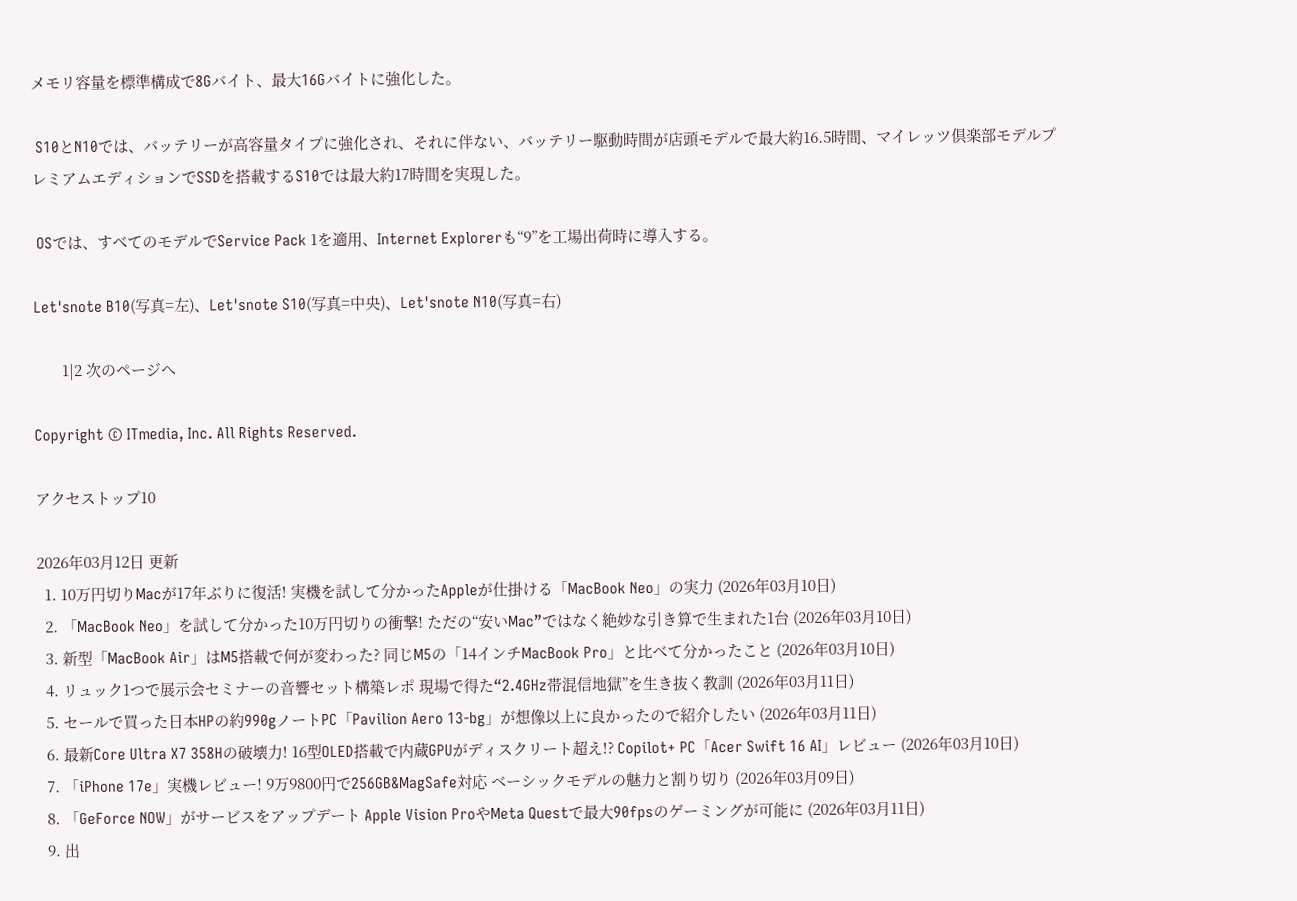メモリ容量を標準構成で8Gバイト、最大16Gバイトに強化した。

 S10とN10では、バッテリーが高容量タイプに強化され、それに伴ない、バッテリー駆動時間が店頭モデルで最大約16.5時間、マイレッツ倶楽部モデルプレミアムエディションでSSDを搭載するS10では最大約17時間を実現した。

 OSでは、すべてのモデルでService Pack 1を適用、Internet Explorerも“9”を工場出荷時に導入する。

Let'snote B10(写真=左)、Let'snote S10(写真=中央)、Let'snote N10(写真=右)

       1|2 次のページへ

Copyright © ITmedia, Inc. All Rights Reserved.

アクセストップ10

2026年03月12日 更新
  1. 10万円切りMacが17年ぶりに復活! 実機を試して分かったAppleが仕掛ける「MacBook Neo」の実力 (2026年03月10日)
  2. 「MacBook Neo」を試して分かった10万円切りの衝撃! ただの“安いMac”ではなく絶妙な引き算で生まれた1台 (2026年03月10日)
  3. 新型「MacBook Air」はM5搭載で何が変わった? 同じM5の「14インチMacBook Pro」と比べて分かったこと (2026年03月10日)
  4. リュック1つで展示会セミナーの音響セット構築レポ 現場で得た“2.4GHz帯混信地獄”を生き抜く教訓 (2026年03月11日)
  5. セールで買った日本HPの約990gノートPC「Pavilion Aero 13-bg」が想像以上に良かったので紹介したい (2026年03月11日)
  6. 最新Core Ultra X7 358Hの破壊力! 16型OLED搭載で内蔵GPUがディスクリート超え!? Copilot+ PC「Acer Swift 16 AI」レビュー (2026年03月10日)
  7. 「iPhone 17e」実機レビュー! 9万9800円で256GB&MagSafe対応 ベーシックモデルの魅力と割り切り (2026年03月09日)
  8. 「GeForce NOW」がサービスをアップデート Apple Vision ProやMeta Questで最大90fpsのゲーミングが可能に (2026年03月11日)
  9. 出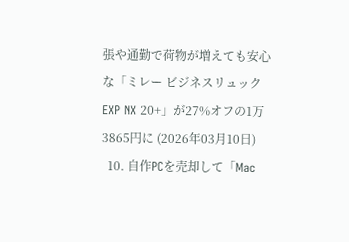張や通勤で荷物が増えても安心な「ミレー ビジネスリュック EXP NX 20+」が27%オフの1万3865円に (2026年03月10日)
  10. 自作PCを売却して「Mac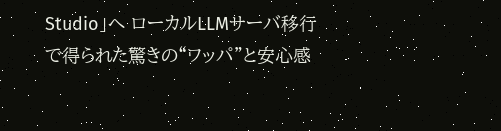Studio」へ ローカルLLMサーバ移行で得られた驚きの“ワッパ”と安心感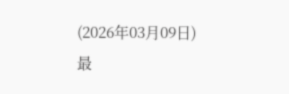(2026年03月09日)
最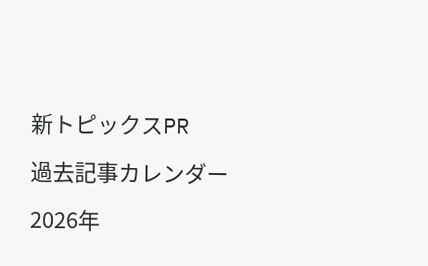新トピックスPR

過去記事カレンダー

2026年